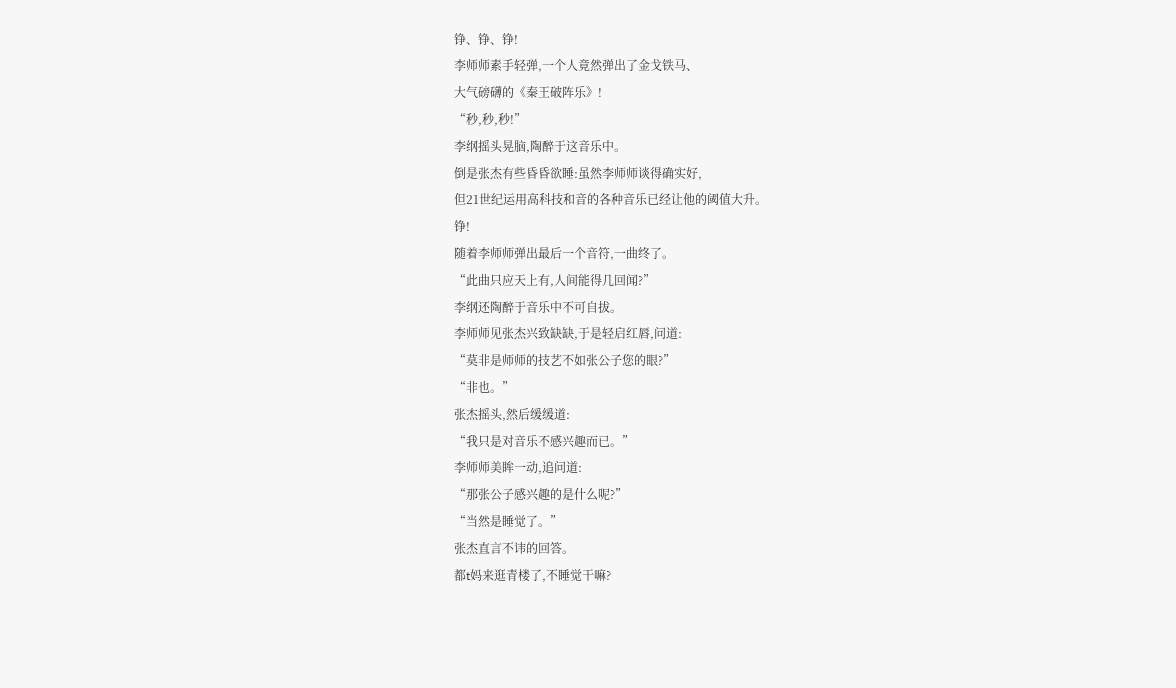铮、铮、铮!
李师师素手轻弹,一个人竟然弹出了金戈铁马、
大气磅礴的《秦王破阵乐》!
“秒,秒,秒!”
李纲摇头晃脑,陶醉于这音乐中。
倒是张杰有些昏昏欲睡:虽然李师师谈得确实好,
但21世纪运用高科技和音的各种音乐已经让他的阈值大升。
铮!
随着李师师弹出最后一个音符,一曲终了。
“此曲只应天上有,人间能得几回闻?”
李纲还陶醉于音乐中不可自拔。
李师师见张杰兴致缺缺,于是轻启红唇,问道:
“莫非是师师的技艺不如张公子您的眼?”
“非也。”
张杰摇头,然后缓缓道:
“我只是对音乐不感兴趣而已。”
李师师美眸一动,追问道:
“那张公子感兴趣的是什么呢?”
“当然是睡觉了。”
张杰直言不讳的回答。
都t妈来逛青楼了,不睡觉干嘛?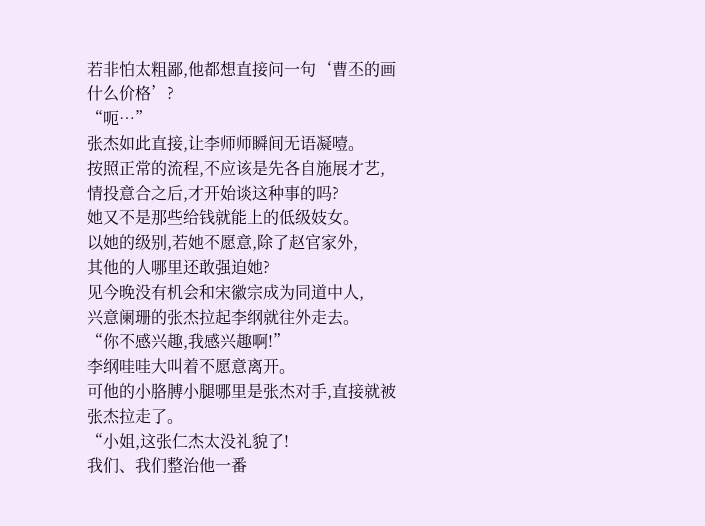若非怕太粗鄙,他都想直接问一句‘曹丕的画什么价格’?
“呃…”
张杰如此直接,让李师师瞬间无语凝噎。
按照正常的流程,不应该是先各自施展才艺,
情投意合之后,才开始谈这种事的吗?
她又不是那些给钱就能上的低级妓女。
以她的级别,若她不愿意,除了赵官家外,
其他的人哪里还敢强迫她?
见今晚没有机会和宋徽宗成为同道中人,
兴意阑珊的张杰拉起李纲就往外走去。
“你不感兴趣,我感兴趣啊!”
李纲哇哇大叫着不愿意离开。
可他的小胳膊小腿哪里是张杰对手,直接就被张杰拉走了。
“小姐,这张仁杰太没礼貌了!
我们、我们整治他一番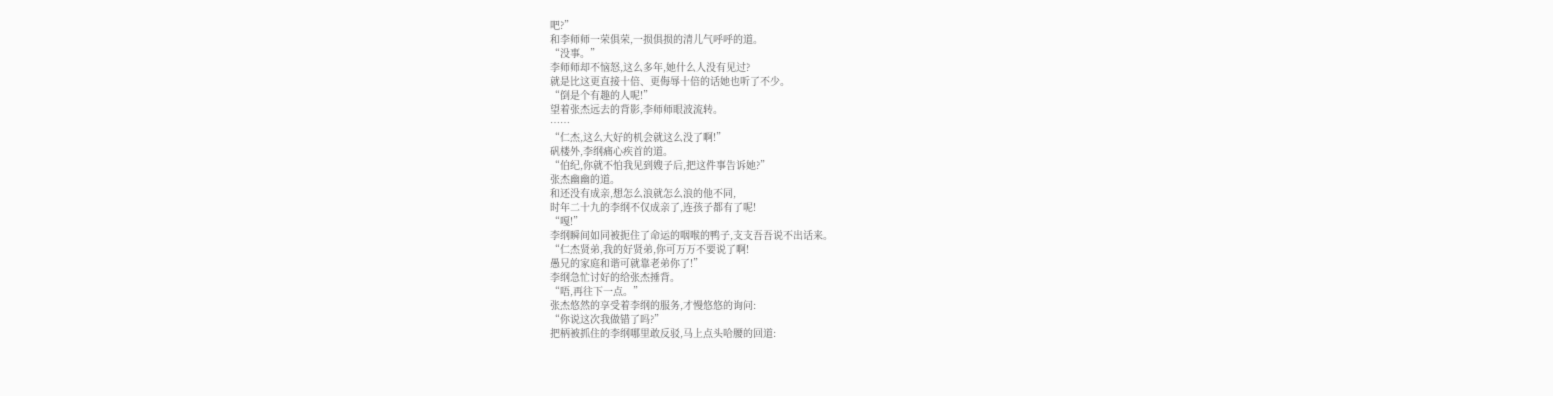吧?”
和李师师一荣俱荣,一损俱损的清儿气呼呼的道。
“没事。”
李师师却不恼怒,这么多年,她什么人没有见过?
就是比这更直接十倍、更侮辱十倍的话她也听了不少。
“倒是个有趣的人呢!”
望着张杰远去的背影,李师师眼波流转。
……
“仁杰,这么大好的机会就这么没了啊!”
矾楼外,李纲痛心疾首的道。
“伯纪,你就不怕我见到嫂子后,把这件事告诉她?”
张杰幽幽的道。
和还没有成亲,想怎么浪就怎么浪的他不同,
时年二十九的李纲不仅成亲了,连孩子都有了呢!
“嘎!”
李纲瞬间如同被扼住了命运的咽喉的鸭子,支支吾吾说不出话来。
“仁杰贤弟,我的好贤弟,你可万万不要说了啊!
愚兄的家庭和谐可就靠老弟你了!”
李纲急忙讨好的给张杰捶背。
“唔,再往下一点。”
张杰悠然的享受着李纲的服务,才慢悠悠的询问:
“你说这次我做错了吗?”
把柄被抓住的李纲哪里敢反驳,马上点头哈腰的回道: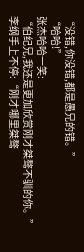“没错,你没错,都是愚兄的错。”
“哈哈!”
张杰哈哈一笑:
“伯纪兄,我还是更加欣赏刚才桀骜不驯的你。”
李纲手上不停:“刚才哪里桀骜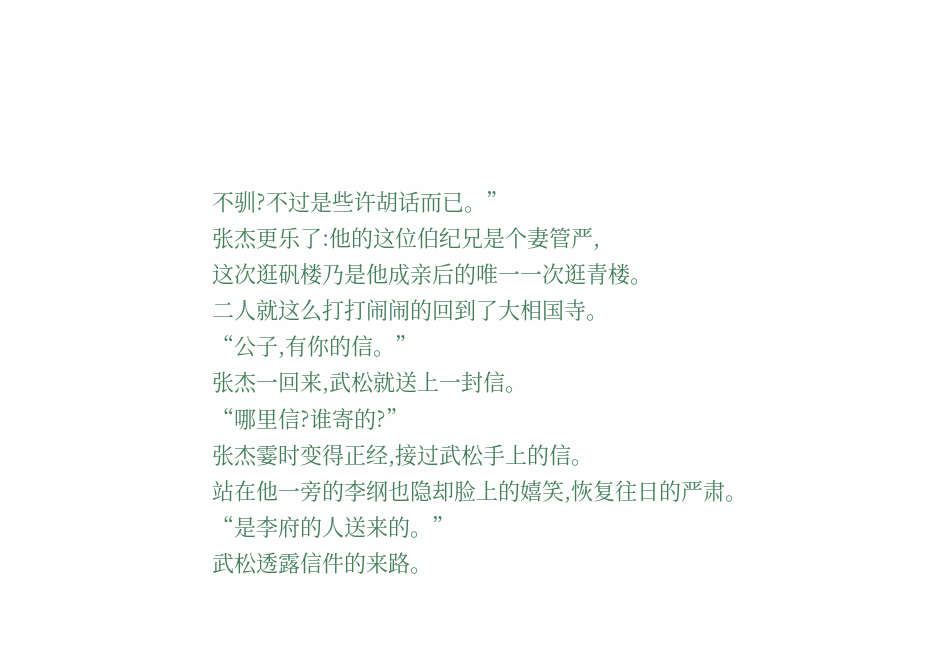不驯?不过是些许胡话而已。”
张杰更乐了:他的这位伯纪兄是个妻管严,
这次逛矾楼乃是他成亲后的唯一一次逛青楼。
二人就这么打打闹闹的回到了大相国寺。
“公子,有你的信。”
张杰一回来,武松就送上一封信。
“哪里信?谁寄的?”
张杰霎时变得正经,接过武松手上的信。
站在他一旁的李纲也隐却脸上的嬉笑,恢复往日的严肃。
“是李府的人送来的。”
武松透露信件的来路。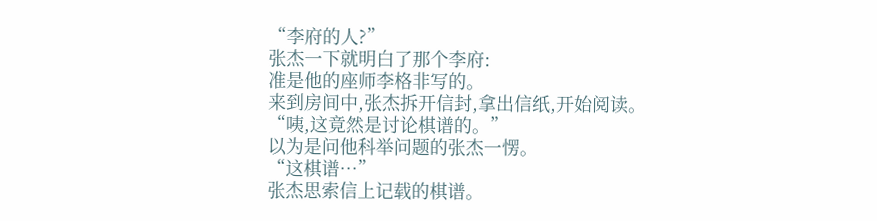“李府的人?”
张杰一下就明白了那个李府:
准是他的座师李格非写的。
来到房间中,张杰拆开信封,拿出信纸,开始阅读。
“咦,这竟然是讨论棋谱的。”
以为是问他科举问题的张杰一愣。
“这棋谱…”
张杰思索信上记载的棋谱。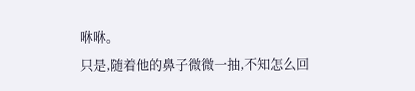咻咻。
只是,随着他的鼻子微微一抽,不知怎么回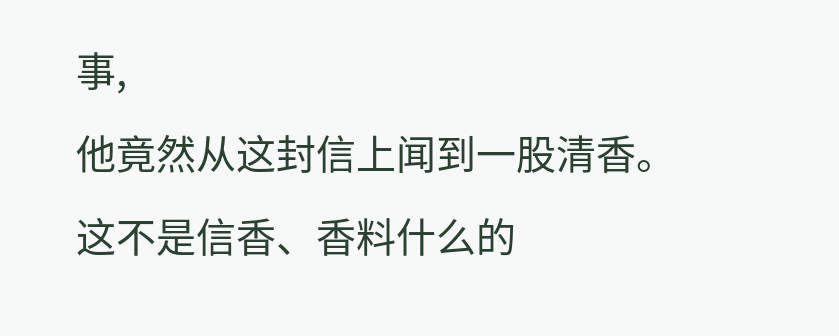事,
他竟然从这封信上闻到一股清香。
这不是信香、香料什么的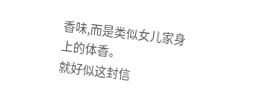香味,而是类似女儿家身上的体香。
就好似这封信